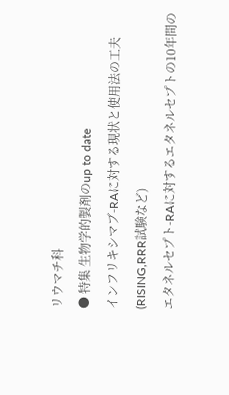リウマチ科
● 特集 生物学的製剤のup to date
インフリキシマブ-RAに対する現状と使用法の工夫(RISING,RRR試験など)
エタネルセプト-RAに対するエタネルセプトの10年間の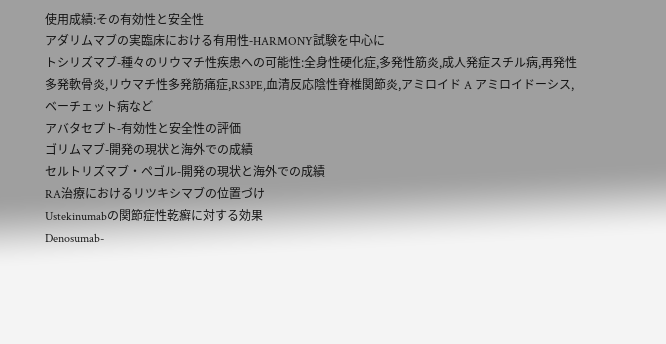使用成績:その有効性と安全性
アダリムマブの実臨床における有用性-HARMONY試験を中心に
トシリズマブ-種々のリウマチ性疾患への可能性:全身性硬化症,多発性筋炎,成人発症スチル病,再発性多発軟骨炎,リウマチ性多発筋痛症,RS3PE,血清反応陰性脊椎関節炎,アミロイド A アミロイドーシス,ベーチェット病など
アバタセプト-有効性と安全性の評価
ゴリムマブ-開発の現状と海外での成績
セルトリズマブ・ペゴル-開発の現状と海外での成績
RA治療におけるリツキシマブの位置づけ
Ustekinumabの関節症性乾癬に対する効果
Denosumab-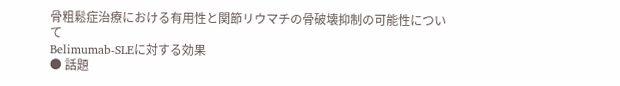骨粗鬆症治療における有用性と関節リウマチの骨破壊抑制の可能性について
Belimumab-SLEに対する効果
● 話題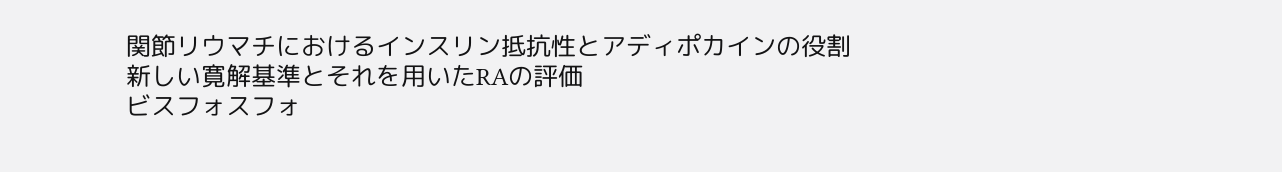関節リウマチにおけるインスリン抵抗性とアディポカインの役割
新しい寛解基準とそれを用いたRAの評価
ビスフォスフォ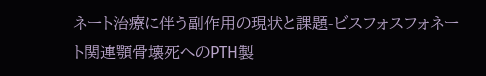ネート治療に伴う副作用の現状と課題-ビスフォスフォネート関連顎骨壊死へのPTH製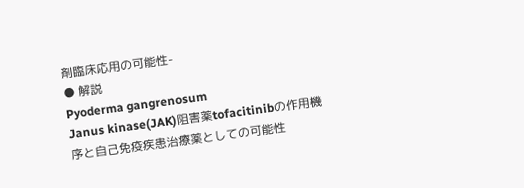剤臨床応用の可能性-
● 解説
Pyoderma gangrenosum
Janus kinase(JAK)阻害薬tofacitinibの作用機序と自己免疫疾患治療薬としての可能性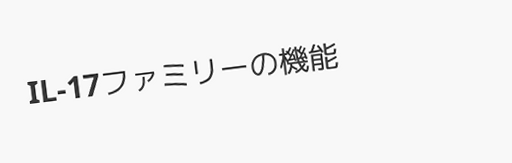IL-17ファミリーの機能